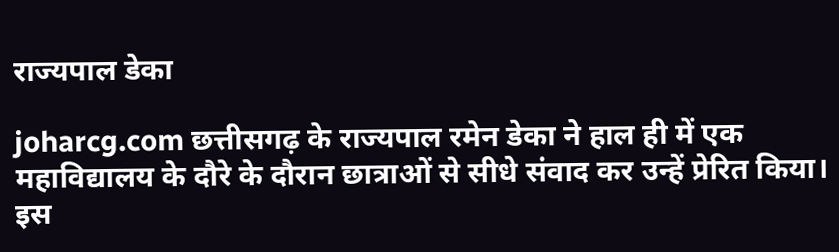राज्यपाल डेका

joharcg.com छत्तीसगढ़ के राज्यपाल रमेन डेका ने हाल ही में एक महाविद्यालय के दौरे के दौरान छात्राओं से सीधे संवाद कर उन्हें प्रेरित किया। इस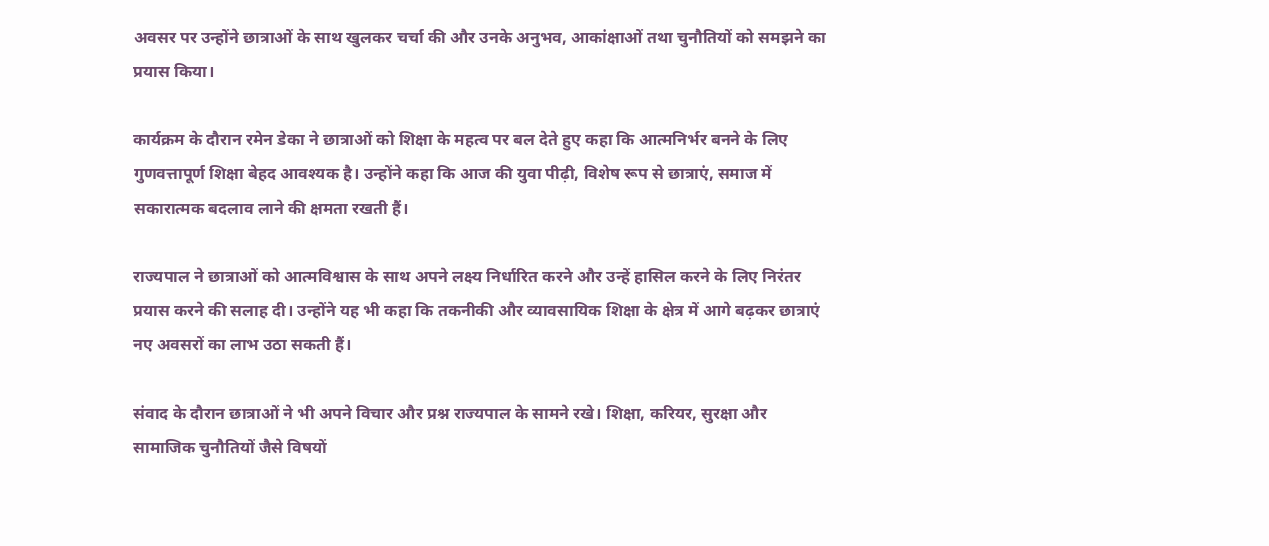अवसर पर उन्होंने छात्राओं के साथ खुलकर चर्चा की और उनके अनुभव, आकांक्षाओं तथा चुनौतियों को समझने का प्रयास किया।

कार्यक्रम के दौरान रमेन डेका ने छात्राओं को शिक्षा के महत्व पर बल देते हुए कहा कि आत्मनिर्भर बनने के लिए गुणवत्तापूर्ण शिक्षा बेहद आवश्यक है। उन्होंने कहा कि आज की युवा पीढ़ी, विशेष रूप से छात्राएं, समाज में सकारात्मक बदलाव लाने की क्षमता रखती हैं।

राज्यपाल ने छात्राओं को आत्मविश्वास के साथ अपने लक्ष्य निर्धारित करने और उन्हें हासिल करने के लिए निरंतर प्रयास करने की सलाह दी। उन्होंने यह भी कहा कि तकनीकी और व्यावसायिक शिक्षा के क्षेत्र में आगे बढ़कर छात्राएं नए अवसरों का लाभ उठा सकती हैं।

संवाद के दौरान छात्राओं ने भी अपने विचार और प्रश्न राज्यपाल के सामने रखे। शिक्षा, करियर, सुरक्षा और सामाजिक चुनौतियों जैसे विषयों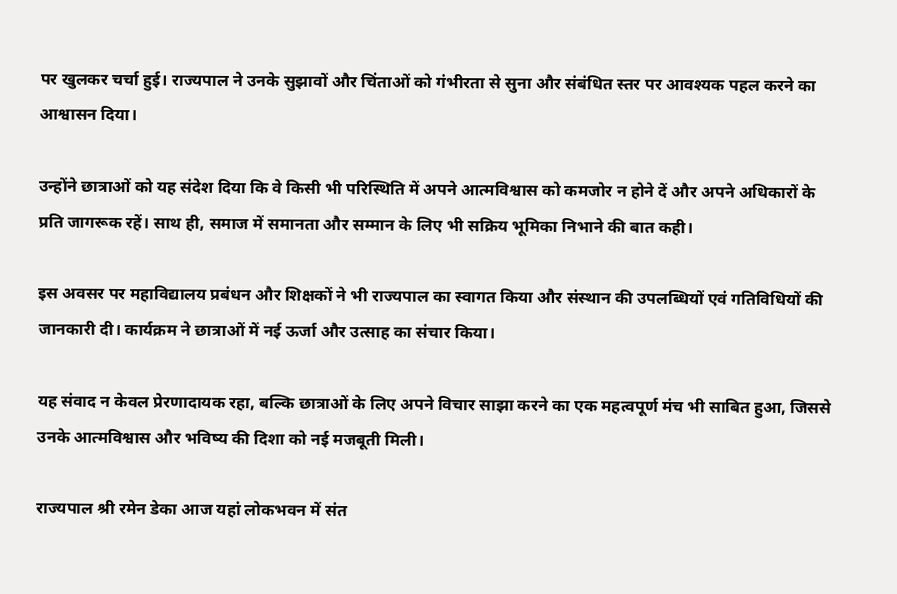पर खुलकर चर्चा हुई। राज्यपाल ने उनके सुझावों और चिंताओं को गंभीरता से सुना और संबंधित स्तर पर आवश्यक पहल करने का आश्वासन दिया।

उन्होंने छात्राओं को यह संदेश दिया कि वे किसी भी परिस्थिति में अपने आत्मविश्वास को कमजोर न होने दें और अपने अधिकारों के प्रति जागरूक रहें। साथ ही, समाज में समानता और सम्मान के लिए भी सक्रिय भूमिका निभाने की बात कही।

इस अवसर पर महाविद्यालय प्रबंधन और शिक्षकों ने भी राज्यपाल का स्वागत किया और संस्थान की उपलब्धियों एवं गतिविधियों की जानकारी दी। कार्यक्रम ने छात्राओं में नई ऊर्जा और उत्साह का संचार किया।

यह संवाद न केवल प्रेरणादायक रहा, बल्कि छात्राओं के लिए अपने विचार साझा करने का एक महत्वपूर्ण मंच भी साबित हुआ, जिससे उनके आत्मविश्वास और भविष्य की दिशा को नई मजबूती मिली।

राज्यपाल श्री रमेन डेका आज यहां लोकभवन में संत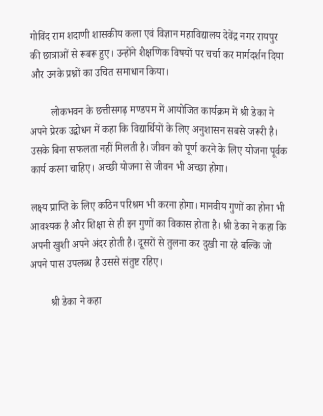गोविंद राम शदाणी शासकीय कला एवं विज्ञान महाविद्यालय देवेंद्र नगर रायपुर की छात्राओं से रूबरू हुए। उन्होंने शैक्षणिक विषयों पर चर्चा कर मार्गदर्शन दिया और उनके प्रश्नों का उचित समाधान किया।

        लोकभवन के छत्तीसगढ़ मण्डपम में आयोजित कार्यक्रम में श्री डेका ने अपने प्रेरक उद्बोधन में कहा कि विद्यार्थियों के लिए अनुशासन सबसे जरूरी है। उसके बिना सफलता नहीं मिलती है। जीवन को पूर्ण करने के लिए योजना पूर्वक कार्य करना चाहिए। अच्छी योजना से जीवन भी अच्छा होगा।

लक्ष्य प्राप्ति के लिए कठिन परिश्रम भी करना होगा। मानवीय गुणों का होना भी आवश्यक है और शिक्षा से ही इन गुणों का विकास होता है। श्री डेका ने कहा कि अपनी खुशी अपने अंदर होती है। दूसरों से तुलना कर दुखी ना रहे बल्कि जो अपने पास उपलब्ध है उससे संतुष्ट रहिए।

        श्री डेका ने कहा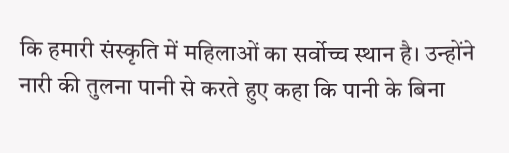कि हमारी संस्कृति में महिलाओं का सर्वोच्च स्थान है। उन्होंने नारी की तुलना पानी से करते हुए कहा कि पानी के बिना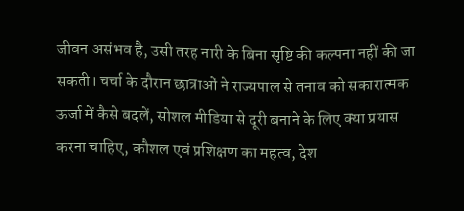जीवन असंभव है, उसी तरह नारी के बिना सृष्टि की कल्पना नहीं की जा सकती। चर्चा के दौरान छात्राओं ने राज्यपाल से तनाव को सकारात्मक ऊर्जा में कैसे बदलें, सोशल मीडिया से दूरी बनाने के लिए क्या प्रयास करना चाहिए, कौशल एवं प्रशिक्षण का महत्व, देश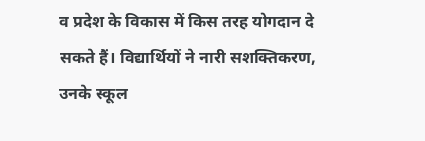व प्रदेश के विकास में किस तरह योगदान दे सकते हैं। विद्यार्थियों ने नारी सशक्तिकरण, उनके स्कूल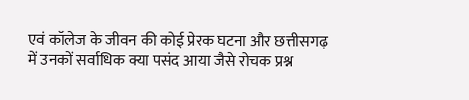एवं कॉलेज के जीवन की कोई प्रेरक घटना और छत्तीसगढ़ में उनकों सर्वाधिक क्या पसंद आया जैसे रोचक प्रश्न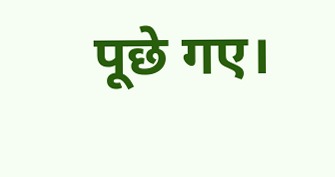पूछे गए।